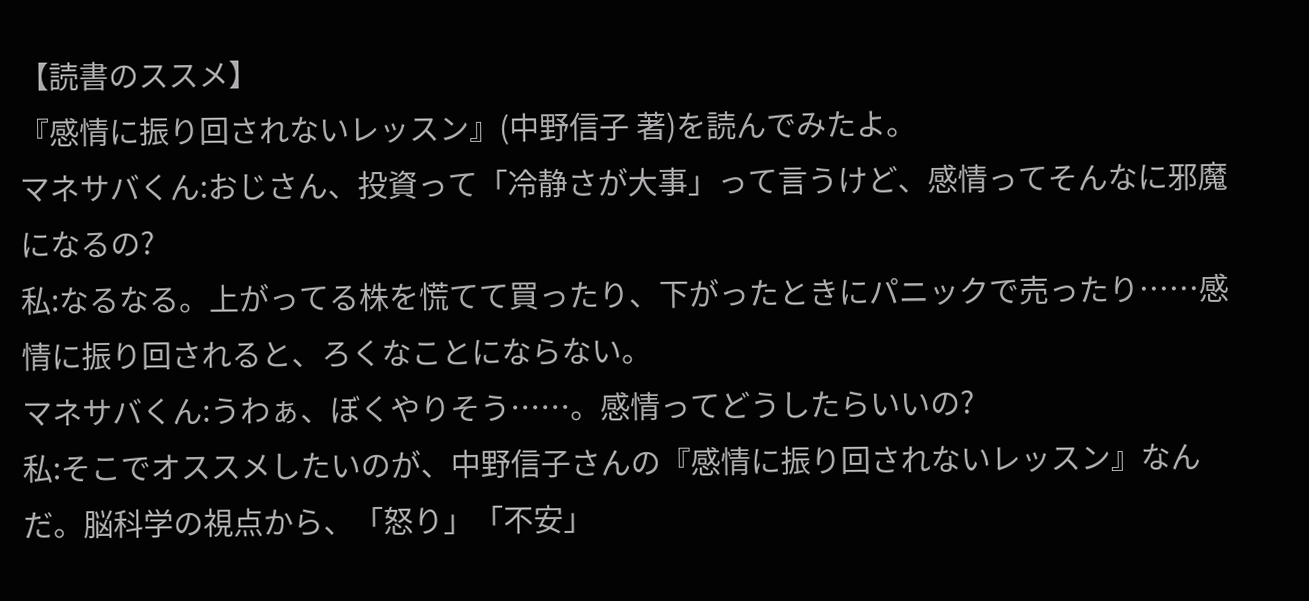【読書のススメ】
『感情に振り回されないレッスン』(中野信子 著)を読んでみたよ。
マネサバくん:おじさん、投資って「冷静さが大事」って言うけど、感情ってそんなに邪魔になるの?
私:なるなる。上がってる株を慌てて買ったり、下がったときにパニックで売ったり……感情に振り回されると、ろくなことにならない。
マネサバくん:うわぁ、ぼくやりそう……。感情ってどうしたらいいの?
私:そこでオススメしたいのが、中野信子さんの『感情に振り回されないレッスン』なんだ。脳科学の視点から、「怒り」「不安」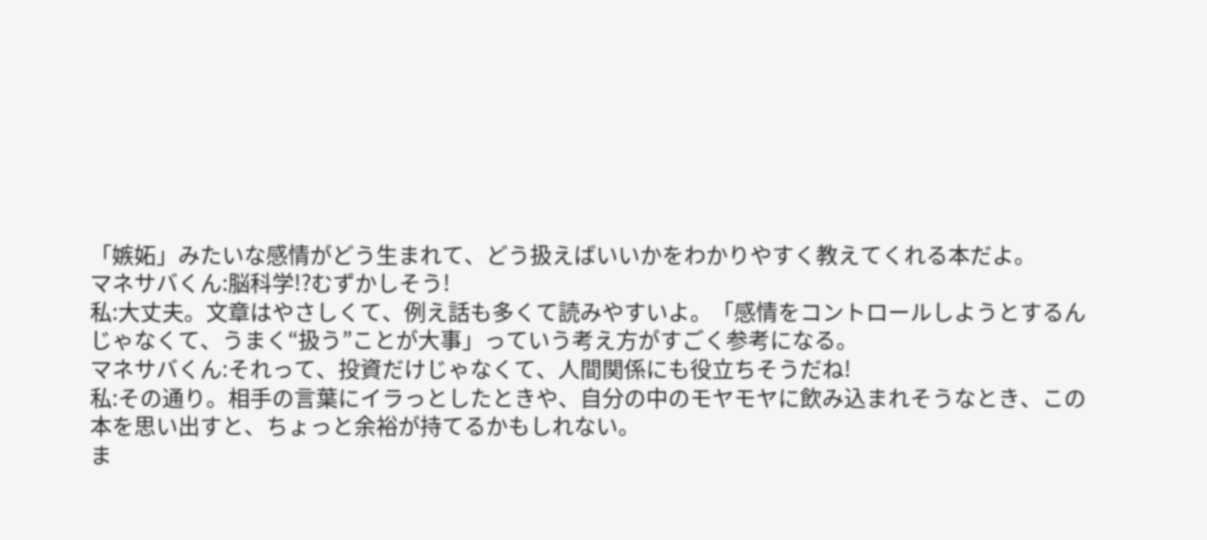「嫉妬」みたいな感情がどう生まれて、どう扱えばいいかをわかりやすく教えてくれる本だよ。
マネサバくん:脳科学!?むずかしそう!
私:大丈夫。文章はやさしくて、例え話も多くて読みやすいよ。「感情をコントロールしようとするんじゃなくて、うまく“扱う”ことが大事」っていう考え方がすごく参考になる。
マネサバくん:それって、投資だけじゃなくて、人間関係にも役立ちそうだね!
私:その通り。相手の言葉にイラっとしたときや、自分の中のモヤモヤに飲み込まれそうなとき、この本を思い出すと、ちょっと余裕が持てるかもしれない。
ま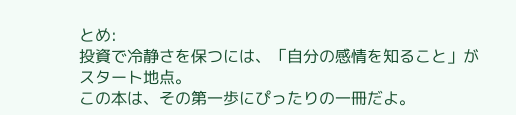とめ:
投資で冷静さを保つには、「自分の感情を知ること」がスタート地点。
この本は、その第一歩にぴったりの一冊だよ。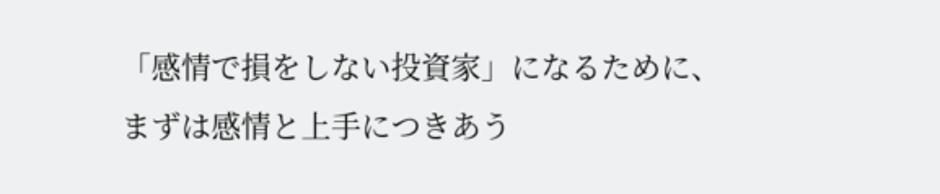「感情で損をしない投資家」になるために、まずは感情と上手につきあう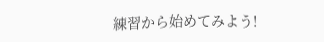練習から始めてみよう!